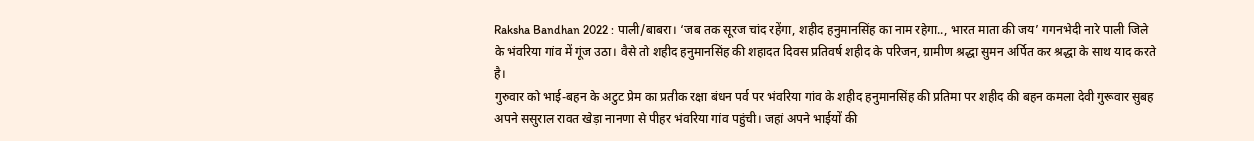Raksha Bandhan 2022 : पाली/बाबरा। ‘जब तक सूरज चांद रहेंगा, शहीद हनुमानसिंह का नाम रहेगा.., भारत माता की जय’ गगनभेदी नारे पाली जिले के भंवरिया गांव में गूंज उठा। वैसे तो शहीद हनुमानसिंह की शहादत दिवस प्रतिवर्ष शहीद के परिजन, ग्रामीण श्रद्धा सुमन अर्पित कर श्रद्धा के साथ याद करते है।
गुरुवार को भाई-बहन के अटुट प्रेम का प्रतीक रक्षा बंधन पर्व पर भंवरिया गांव के शहीद हनुमानसिंह की प्रतिमा पर शहीद की बहन कमला देवी गुरूवार सुबह अपने ससुराल रावत खेड़ा नानणा से पीहर भंवरिया गांव पहुंची। जहां अपने भाईयों की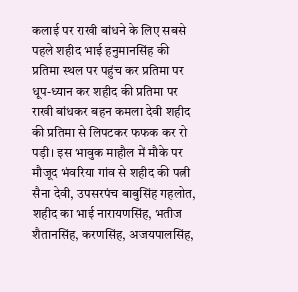कलाई पर राखी बांधने के लिए सबसे पहले शहीद भाई हनुमानसिंह की प्रतिमा स्थल पर पहुंच कर प्रतिमा पर धूप-ध्यान कर शहीद की प्रतिमा पर राखी बांधकर बहन कमला देवी शहीद की प्रतिमा से लिपटकर फफक कर रो पड़ी। इस भावुक माहौल में मौके पर मौजूद भंवरिया गांव से शहीद की पत्नी सैना देवी, उपसरपंच बाबुसिंह गहलोत, शहीद का भाई नारायणसिंह, भतीज शैतानसिंह, करणसिंह, अजयपालसिंह,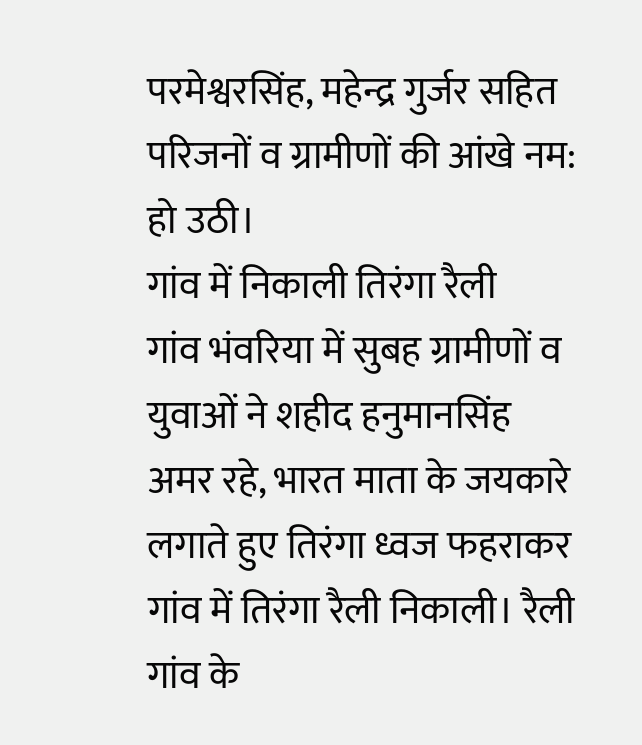परमेश्वरसिंह, महेन्द्र गुर्जर सहित परिजनों व ग्रामीणों की आंखे नम: हो उठी।
गांव में निकाली तिरंगा रैली
गांव भंवरिया में सुबह ग्रामीणों व युवाओं ने शहीद हनुमानसिंह अमर रहे, भारत माता के जयकारे लगाते हुए तिरंगा ध्वज फहराकर गांव में तिरंगा रैली निकाली। रैली गांव के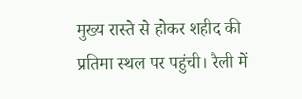मुख्य रास्ते से होकर शहीद की प्रतिमा स्थल पर पहुंची। रैली में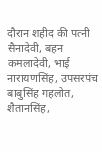दौरान शहीद की पत्नी सैनादेवी, बहन कमलादेवी, भाई नारायणसिंह, उपसरपंच बाबुसिंह गहलोत, शैतानसिंह,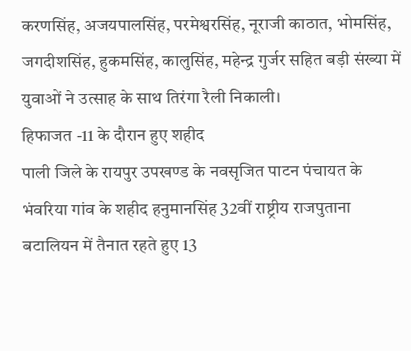करणसिंह, अजयपालसिंह, परमेश्वरसिंह, नूराजी काठात, भोमसिंह, जगदीशसिंह, हुकमसिंह, कालुसिंह, महेन्द्र गुर्जर सहित बड़ी संख्या में युवाओं ने उत्साह के साथ तिरंगा रैली निकाली।
हिफाजत -11 के दौरान हुए शहीद
पाली जिले के रायपुर उपखण्ड के नवसृजित पाटन पंचायत के भंवरिया गांव के शहीद हनुमानसिंह 32वीं राष्ट्रीय राजपुताना बटालियन में तैनात रहते हुए 13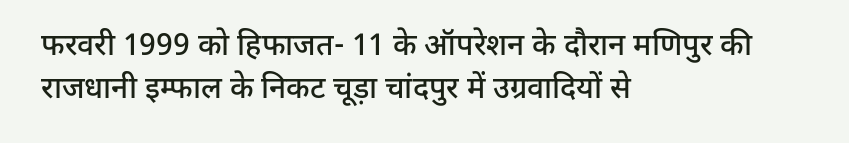फरवरी 1999 को हिफाजत- 11 के ऑपरेशन के दौरान मणिपुर की राजधानी इम्फाल के निकट चूड़ा चांदपुर में उग्रवादियों से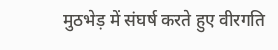मुठभेड़ में संघर्ष करते हुए वीरगति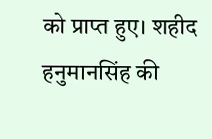को प्राप्त हुए। शहीद हनुमानसिंह की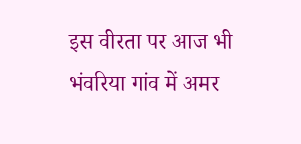इस वीरता पर आज भी भंवरिया गांव में अमर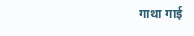गाथा गाई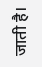जाती है।